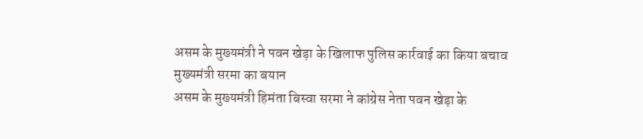असम के मुख्यमंत्री ने पवन खेड़ा के खिलाफ पुलिस कार्रवाई का किया बचाव
मुख्यमंत्री सरमा का बयान
असम के मुख्यमंत्री हिमंता बिस्वा सरमा ने कांग्रेस नेता पवन खेड़ा के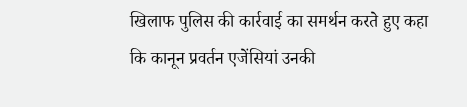खिलाफ पुलिस की कार्रवाई का समर्थन करते हुए कहा कि कानून प्रवर्तन एजेंसियां उनकी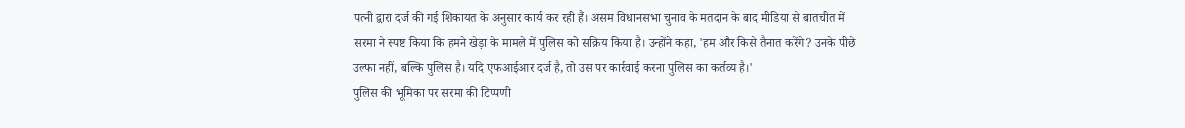पत्नी द्वारा दर्ज की गई शिकायत के अनुसार कार्य कर रही हैं। असम विधानसभा चुनाव के मतदान के बाद मीडिया से बातचीत में सरमा ने स्पष्ट किया कि हमने खेड़ा के मामले में पुलिस को सक्रिय किया है। उन्होंने कहा, 'हम और किसे तैनात करेंगे? उनके पीछे उल्फा नहीं, बल्कि पुलिस है। यदि एफआईआर दर्ज है, तो उस पर कार्रवाई करना पुलिस का कर्तव्य है।'
पुलिस की भूमिका पर सरमा की टिप्पणी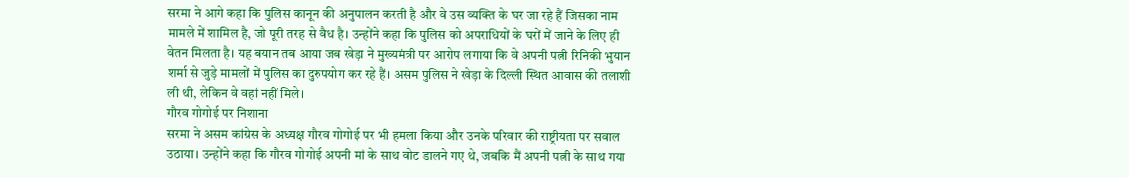सरमा ने आगे कहा कि पुलिस कानून की अनुपालन करती है और वे उस व्यक्ति के घर जा रहे हैं जिसका नाम मामले में शामिल है, जो पूरी तरह से वैध है। उन्होंने कहा कि पुलिस को अपराधियों के घरों में जाने के लिए ही वेतन मिलता है। यह बयान तब आया जब खेड़ा ने मुख्यमंत्री पर आरोप लगाया कि वे अपनी पत्नी रिनिकी भुयान शर्मा से जुड़े मामलों में पुलिस का दुरुपयोग कर रहे हैं। असम पुलिस ने खेड़ा के दिल्ली स्थित आवास की तलाशी ली थी, लेकिन वे वहां नहीं मिले।
गौरव गोगोई पर निशाना
सरमा ने असम कांग्रेस के अध्यक्ष गौरव गोगोई पर भी हमला किया और उनके परिवार की राष्ट्रीयता पर सवाल उठाया। उन्होंने कहा कि गौरव गोगोई अपनी मां के साथ वोट डालने गए थे, जबकि मैं अपनी पत्नी के साथ गया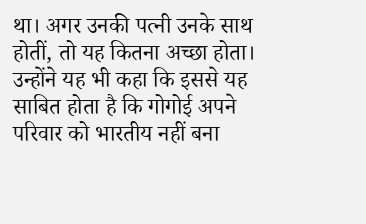था। अगर उनकी पत्नी उनके साथ होतीं, तो यह कितना अच्छा होता। उन्होंने यह भी कहा कि इससे यह साबित होता है कि गोगोई अपने परिवार को भारतीय नहीं बना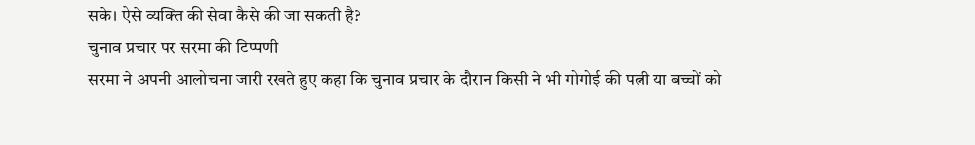सके। ऐसे व्यक्ति की सेवा कैसे की जा सकती है?
चुनाव प्रचार पर सरमा की टिप्पणी
सरमा ने अपनी आलोचना जारी रखते हुए कहा कि चुनाव प्रचार के दौरान किसी ने भी गोगोई की पत्नी या बच्चों को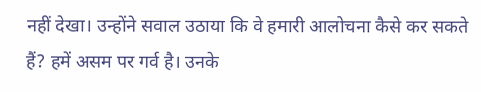नहीं देखा। उन्होंने सवाल उठाया कि वे हमारी आलोचना कैसे कर सकते हैं? हमें असम पर गर्व है। उनके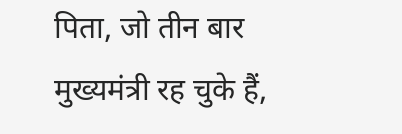पिता, जो तीन बार मुख्यमंत्री रह चुके हैं,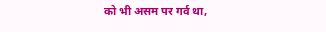को भी असम पर गर्व था,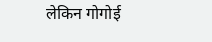लेकिन गोगोई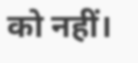को नहीं।